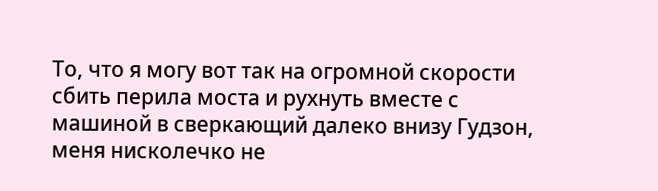То, что я могу вот так на огромной скорости сбить перила моста и рухнуть вместе с машиной в сверкающий далеко внизу Гудзон, меня нисколечко не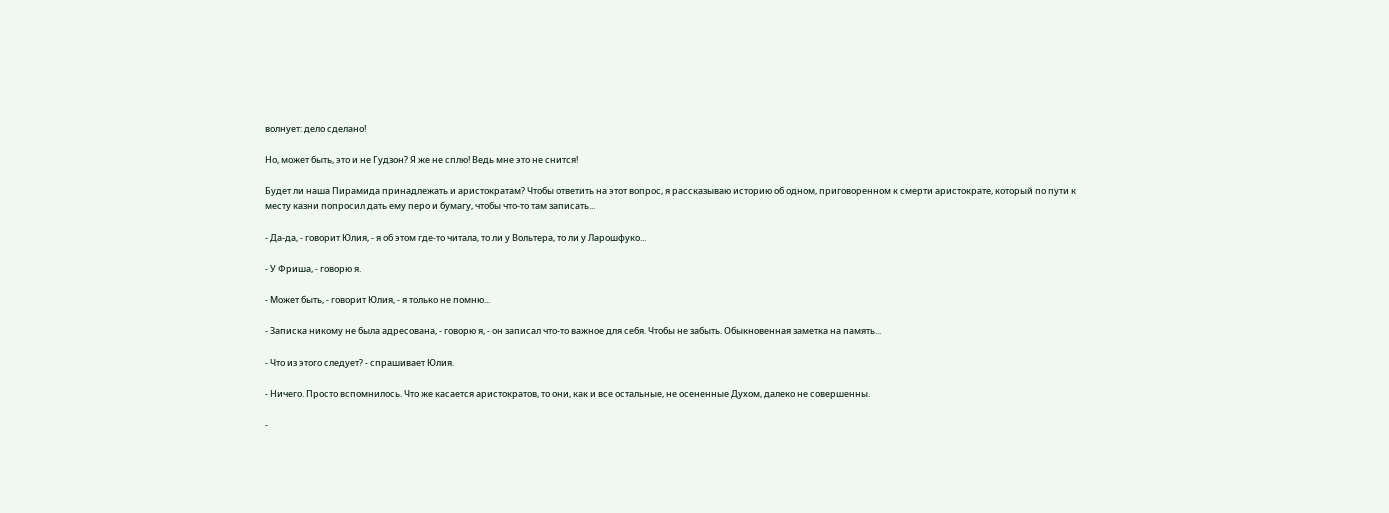волнует: дело сделано!

Но, может быть, это и не Гудзон? Я же не сплю! Ведь мне это не снится!

Будет ли наша Пирамида принадлежать и аристократам? Чтобы ответить на этот вопрос, я рассказываю историю об одном, приговоренном к смерти аристократе, который по пути к месту казни попросил дать ему перо и бумагу, чтобы что-то там записать...

- Да-да, - говорит Юлия, - я об этом где-то читала, то ли у Вольтера, то ли у Ларошфуко...

- У Фриша, - говорю я.

- Может быть, - говорит Юлия, - я только не помню...

- Записка никому не была адресована, - говорю я, - он записал что-то важное для себя. Чтобы не забыть. Обыкновенная заметка на память...

- Что из этого следует? - спрашивает Юлия.

- Ничего. Просто вспомнилось. Что же касается аристократов, то они, как и все остальные, не осененные Духом, далеко не совершенны.

-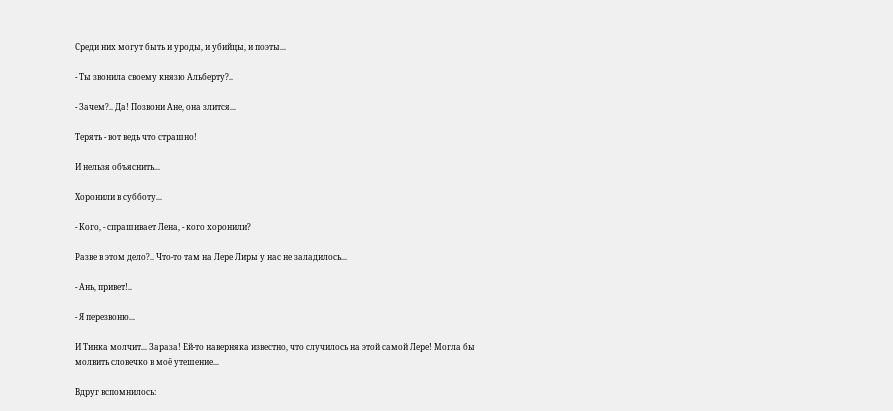Среди них могут быть и уроды, и убийцы, и поэты...

- Ты звонила своему князю Альберту?..

- Зачем?.. Да! Позвони Ане, она злится...

Терять - вот ведь что страшно!

И нельзя объяснить...

Хоронили в субботу...

- Кого, - спрашивает Лена, - кого хоронили?

Разве в этом дело?.. Что-то там на Лере Лиры у нас не заладилось...

- Ань, привет!..

- Я перезвоню...

И Тинка молчит... Зараза! Ей-то наверняка известно, что случилось на этой самой Лере! Могла бы молвить словечко в моё утешение...

Вдруг вспомнилось: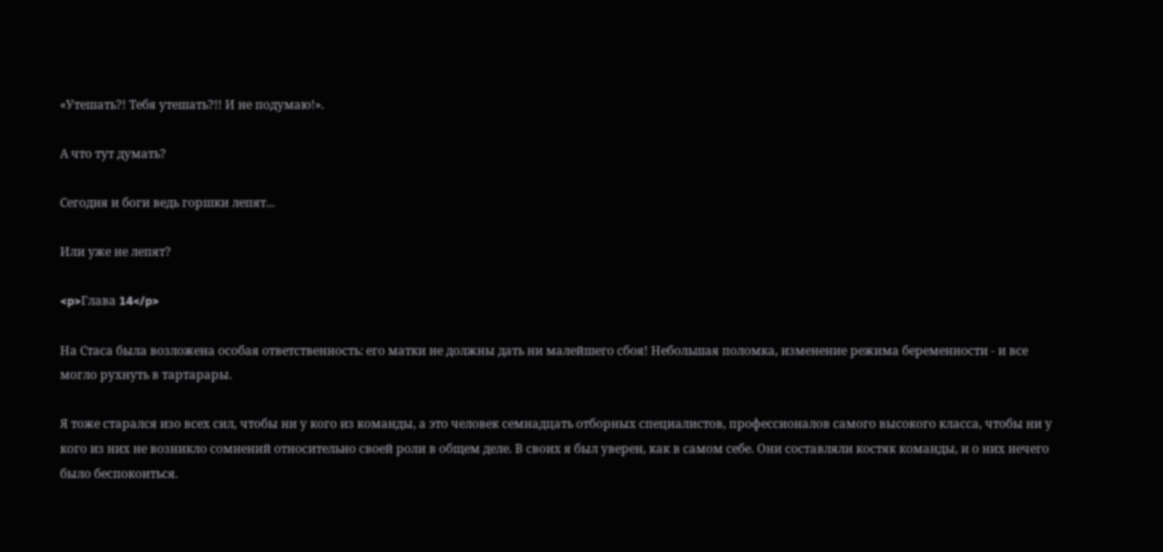«Утешать?! Тебя утешать?!! И не подумаю!».

А что тут думать?

Сегодня и боги ведь горшки лепят...

Или уже не лепят?

<p>Глава 14</p>

На Стаса была возложена особая ответственность: его матки не должны дать ни малейшего сбоя! Небольшая поломка, изменение режима беременности - и все могло рухнуть в тартарары.

Я тоже старался изо всех сил, чтобы ни у кого из команды, а это человек семнадцать отборных специалистов, профессионалов самого высокого класса, чтобы ни у кого из них не возникло сомнений относительно своей роли в общем деле. В своих я был уверен, как в самом себе. Они составляли костяк команды, и о них нечего было беспокоиться.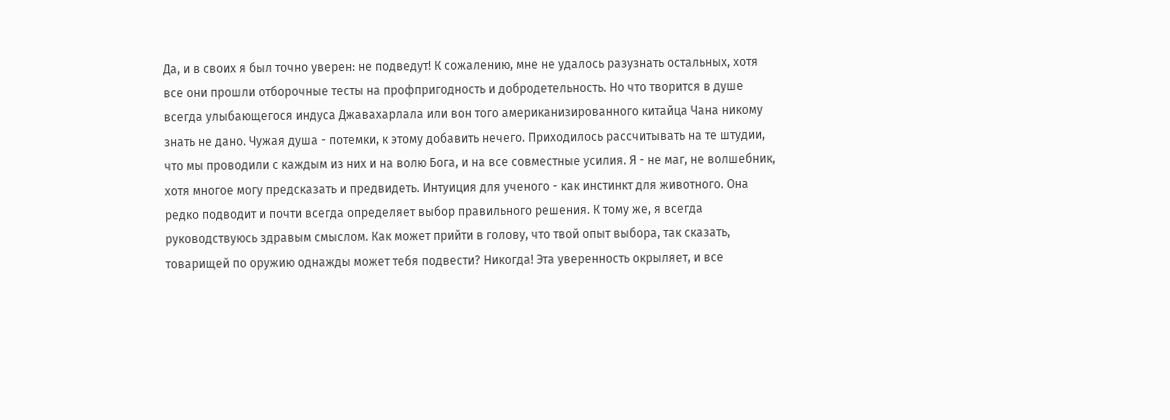Да, и в своих я был точно уверен: не подведут! К сожалению, мне не удалось разузнать остальных, хотя все они прошли отборочные тесты на профпригодность и добродетельность. Но что творится в душе всегда улыбающегося индуса Джавахарлала или вон того американизированного китайца Чана никому знать не дано. Чужая душа - потемки, к этому добавить нечего. Приходилось рассчитывать на те штудии, что мы проводили с каждым из них и на волю Бога, и на все совместные усилия. Я - не маг, не волшебник, хотя многое могу предсказать и предвидеть. Интуиция для ученого - как инстинкт для животного. Она редко подводит и почти всегда определяет выбор правильного решения. К тому же, я всегда руководствуюсь здравым смыслом. Как может прийти в голову, что твой опыт выбора, так сказать, товарищей по оружию однажды может тебя подвести? Никогда! Эта уверенность окрыляет, и все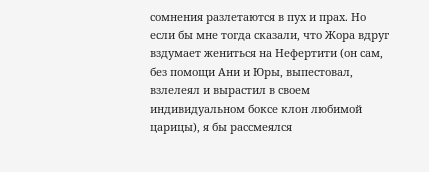сомнения разлетаются в пух и прах. Но если бы мне тогда сказали, что Жора вдруг вздумает жениться на Нефертити (он сам, без помощи Ани и Юры, выпестовал, взлелеял и вырастил в своем индивидуальном боксе клон любимой царицы), я бы рассмеялся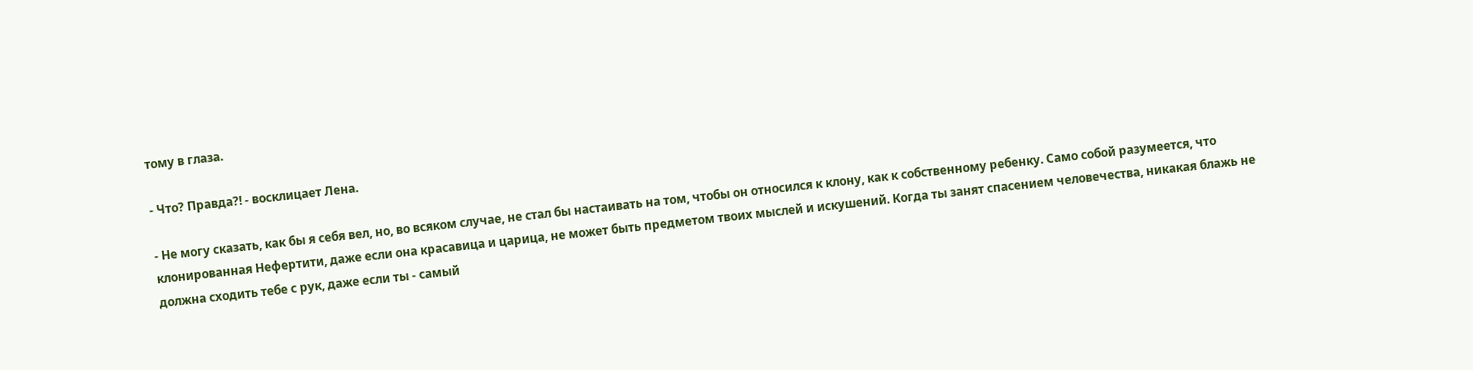тому в глаза.

- Что? Правда?! - восклицает Лена.

- Не могу сказать, как бы я себя вел, но, во всяком случае, не стал бы настаивать на том, чтобы он относился к клону, как к собственному ребенку. Само собой разумеется, что клонированная Нефертити, даже если она красавица и царица, не может быть предметом твоих мыслей и искушений. Когда ты занят спасением человечества, никакая блажь не должна сходить тебе с рук, даже если ты - самый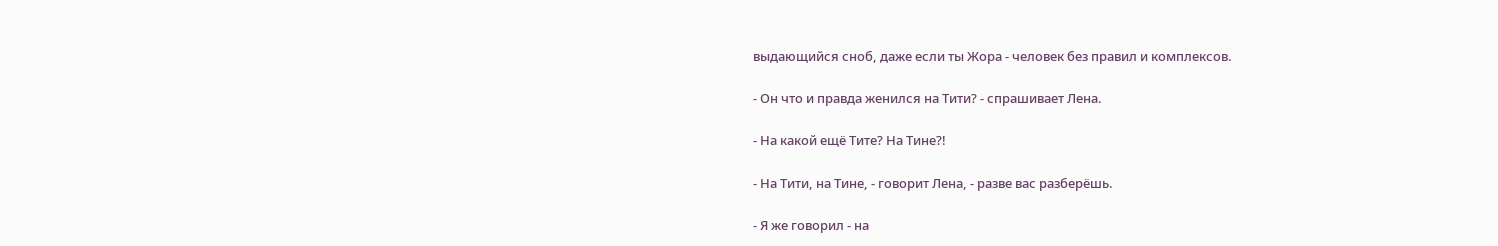выдающийся сноб, даже если ты Жора - человек без правил и комплексов.

- Он что и правда женился на Тити? - спрашивает Лена.

- На какой ещё Тите? На Тине?!

- На Тити, на Тине, - говорит Лена, - разве вас разберёшь.

- Я же говорил - на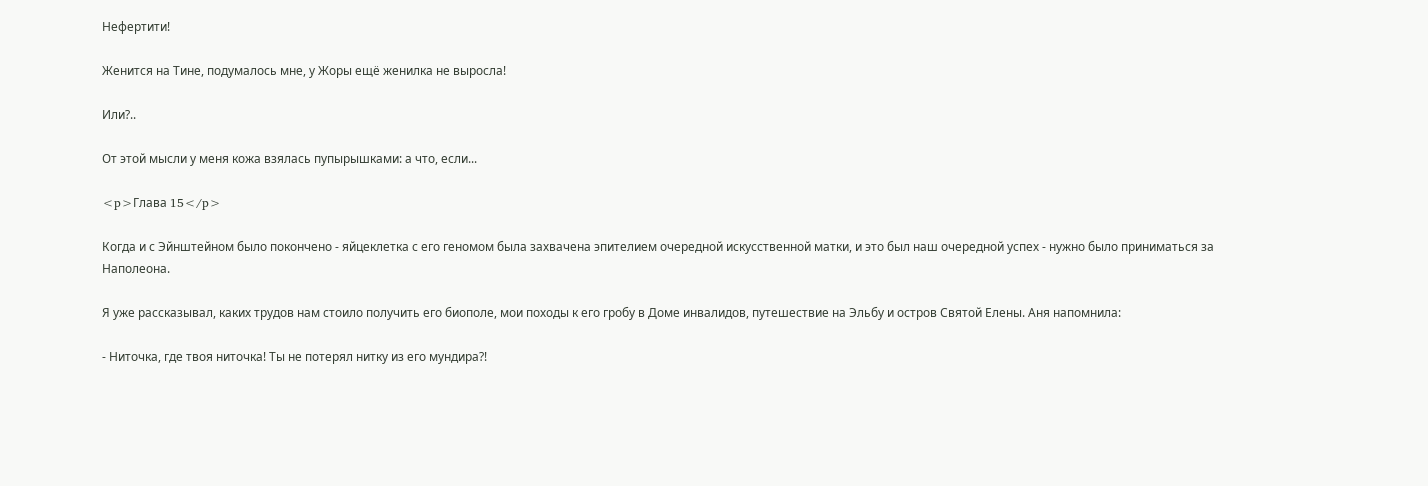Нефертити!

Женится на Тине, подумалось мне, у Жоры ещё женилка не выросла!

Или?..

От этой мысли у меня кожа взялась пупырышками: а что, если...

<p>Глава 15</p>

Когда и с Эйнштейном было покончено - яйцеклетка с его геномом была захвачена эпителием очередной искусственной матки, и это был наш очередной успех - нужно было приниматься за Наполеона.

Я уже рассказывал, каких трудов нам стоило получить его биополе, мои походы к его гробу в Доме инвалидов, путешествие на Эльбу и остров Святой Елены. Аня напомнила:

- Ниточка, где твоя ниточка! Ты не потерял нитку из его мундира?!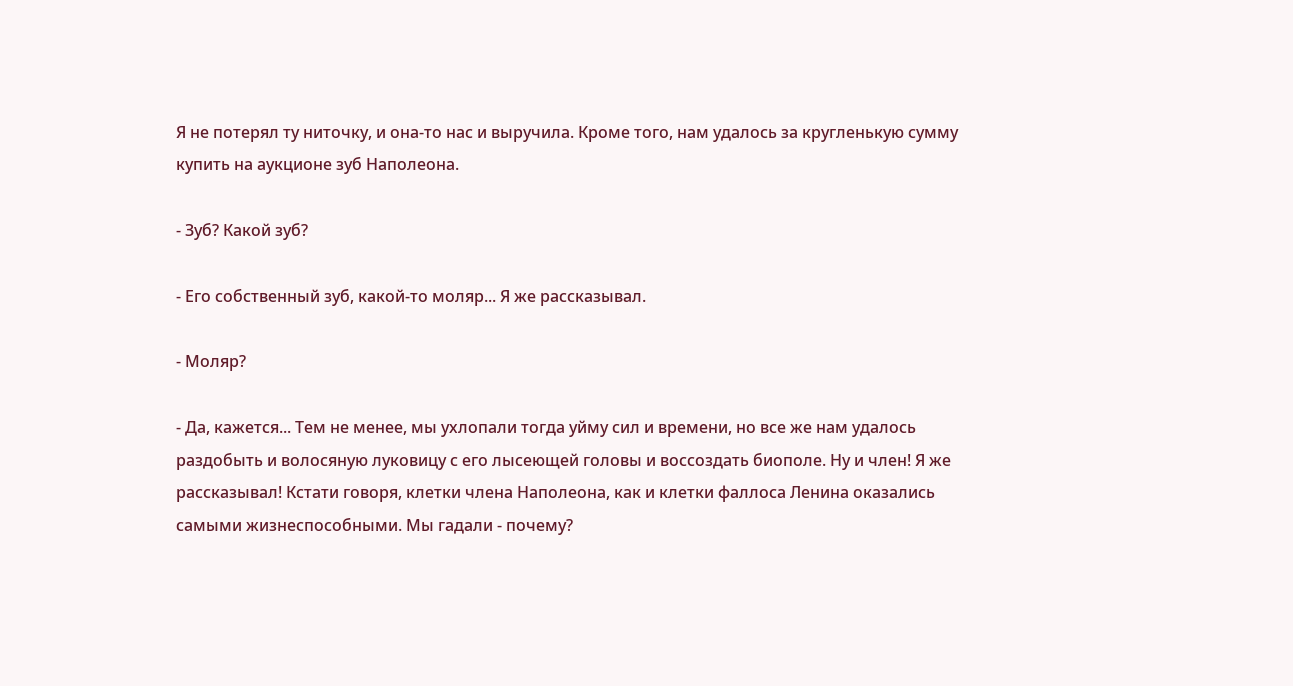Я не потерял ту ниточку, и она-то нас и выручила. Кроме того, нам удалось за кругленькую сумму купить на аукционе зуб Наполеона.

- Зуб? Какой зуб?

- Его собственный зуб, какой-то моляр... Я же рассказывал.

- Моляр?

- Да, кажется... Тем не менее, мы ухлопали тогда уйму сил и времени, но все же нам удалось раздобыть и волосяную луковицу с его лысеющей головы и воссоздать биополе. Ну и член! Я же рассказывал! Кстати говоря, клетки члена Наполеона, как и клетки фаллоса Ленина оказались самыми жизнеспособными. Мы гадали - почему?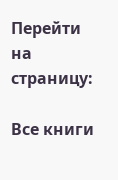Перейти на страницу:

Все книги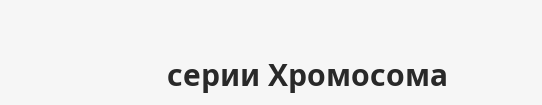серии Хромосома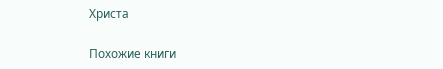Христа

Похожие книги